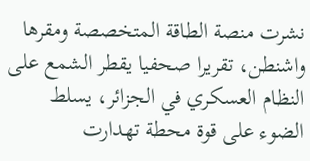نشرت منصة الطاقة المتخصصة ومقرها واشنطن، تقريرا صحفيا يقطر الشمع على النظام العسكري في الجزائر، يسلط الضوء على قوة محطة تهدارت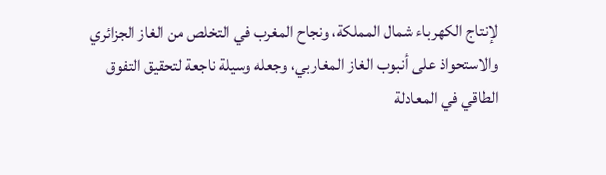لإنتاج الكهرباء شمال المملكة، ونجاح المغرب في التخلص من الغاز الجزائري والاستحواذ على أنبوب الغاز المغاربي، وجعله وسيلة ناجعة لتحقيق التفوق الطاقي في المعادلة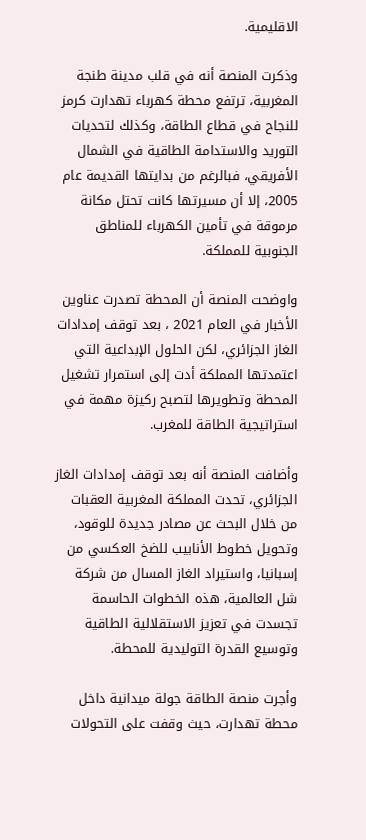الاقليمية.

وذكرت المنصة أنه في قلب مدينة طنجة المغربية، ترتفع محطة كهرباء تهدارت كرمز للنجاح في قطاع الطاقة، وكذلك لتحديات التوريد والاستدامة الطاقية في الشمال الأفريقي، فبالرغم من بدايتها القديمة عام 2005، إلا أن مسيرتها كانت تحتل مكانة مرموقة في تأمين الكهرباء للمناطق الجنوبية للمملكة.

واوضحت المنصة أن المحطة تصدرت عناوين الأخبار في العام 2021 ، بعد توقف إمدادات الغاز الجزائري، لكن الحلول الإبداعية التي اعتمدتها المملكة أدت إلى استمرار تشغيل المحطة وتطويرها لتصبح ركيزة مهمة في استراتيجية الطاقة للمغرب.

وأضافت المنصة أنه بعد توقف إمدادات الغاز الجزائري، تحدت المملكة المغربية العقبات من خلال البحث عن مصادر جديدة للوقود، وتحويل خطوط الأنابيب للضخ العكسي من إسبانيا، واستيراد الغاز المسال من شركة شل العالمية، هذه الخطوات الحاسمة تجسدت في تعزيز الاستقلالية الطاقية وتوسيع القدرة التوليدية للمحطة.

وأجرت منصة الطاقة جولة ميدانية داخل محطة تهدارت، حيث وقفت على التحولات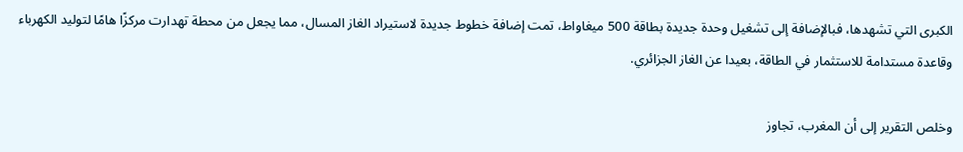الكبرى التي تشهدها، فبالإضافة إلى تشغيل وحدة جديدة بطاقة 500 ميغاواط، تمت إضافة خطوط جديدة لاستيراد الغاز المسال، مما يجعل من محطة تهدارت مركزًا هامًا لتوليد الكهرباء وقاعدة مستدامة للاستثمار في الطاقة، بعيدا عن الغاز الجزائري.

وخلص التقرير إلى أن المغرب، تجاوز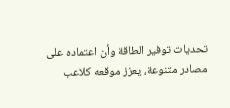تحديات توفير الطاقة وأن اعتماده على مصادر متنوعة، يعزز موقعه كلاعب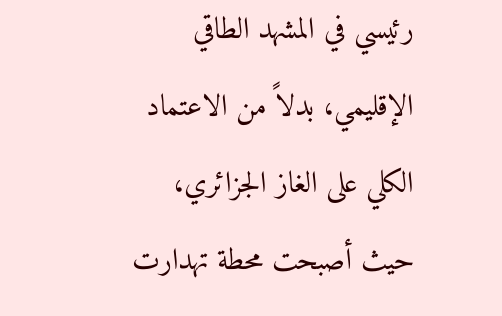رئيسي في المشهد الطاقي الإقليمي، بدلاً من الاعتماد الكلي على الغاز الجزائري، حيث أصبحت محطة تهدارت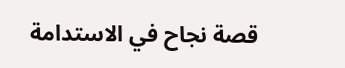قصة نجاح في الاستدامة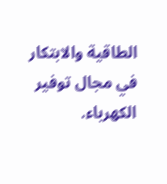الطاقية والابتكار في مجال توفير الكهرباء.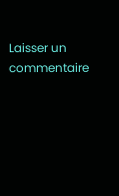Laisser un commentaire